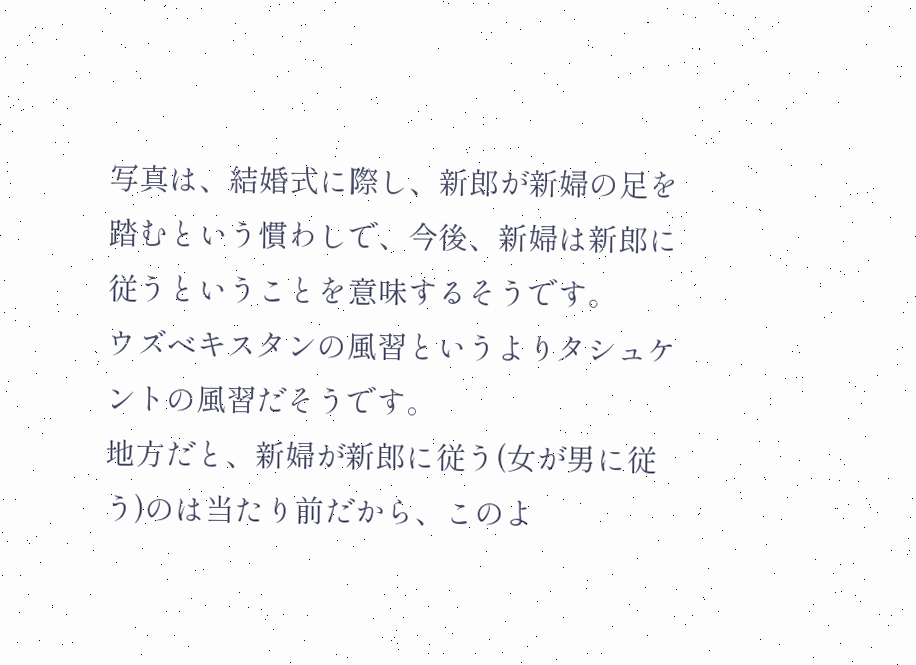写真は、結婚式に際し、新郎が新婦の足を踏むという慣わしで、今後、新婦は新郎に従うということを意味するそうです。
ウズベキスタンの風習というよりタシュケントの風習だそうです。
地方だと、新婦が新郎に従う(女が男に従う)のは当たり前だから、このよ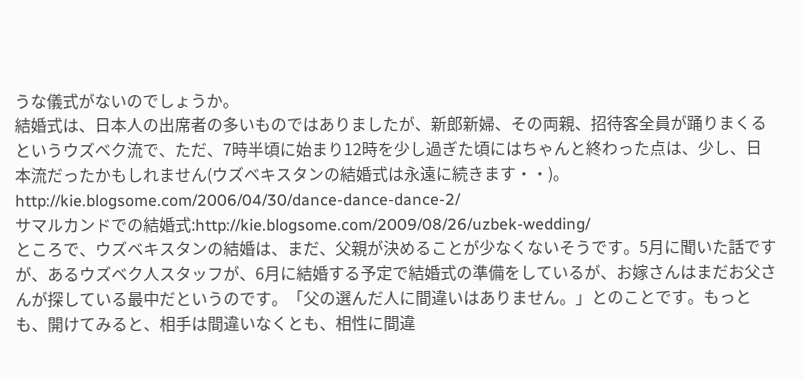うな儀式がないのでしょうか。
結婚式は、日本人の出席者の多いものではありましたが、新郎新婦、その両親、招待客全員が踊りまくるというウズベク流で、ただ、7時半頃に始まり12時を少し過ぎた頃にはちゃんと終わった点は、少し、日本流だったかもしれません(ウズベキスタンの結婚式は永遠に続きます・・)。http://kie.blogsome.com/2006/04/30/dance-dance-dance-2/
サマルカンドでの結婚式:http://kie.blogsome.com/2009/08/26/uzbek-wedding/
ところで、ウズベキスタンの結婚は、まだ、父親が決めることが少なくないそうです。5月に聞いた話ですが、あるウズベク人スタッフが、6月に結婚する予定で結婚式の準備をしているが、お嫁さんはまだお父さんが探している最中だというのです。「父の選んだ人に間違いはありません。」とのことです。もっとも、開けてみると、相手は間違いなくとも、相性に間違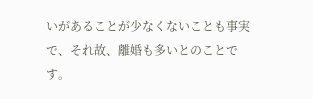いがあることが少なくないことも事実で、それ故、離婚も多いとのことです。